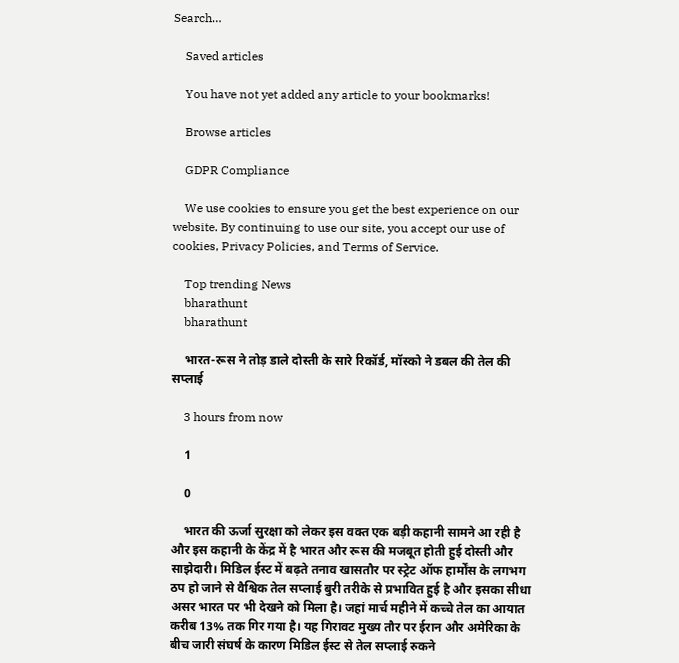Search…

    Saved articles

    You have not yet added any article to your bookmarks!

    Browse articles

    GDPR Compliance

    We use cookies to ensure you get the best experience on our website. By continuing to use our site, you accept our use of cookies, Privacy Policies, and Terms of Service.

    Top trending News
    bharathunt
    bharathunt

    भारत-रूस ने तोड़ डाले दोस्ती के सारे रिकॉर्ड, मॉस्को ने डबल की तेल की सप्लाई

    3 hours from now

    1

    0

    भारत की ऊर्जा सुरक्षा को लेकर इस वक्त एक बड़ी कहानी सामने आ रही है और इस कहानी के केंद्र में है भारत और रूस की मजबूत होती हुई दोस्ती और साझेदारी। मिडिल ईस्ट में बढ़ते तनाव खासतौर पर स्ट्रेट ऑफ हार्मोंस के लगभग ठप हो जाने से वैश्विक तेल सप्लाई बुरी तरीके से प्रभावित हुई है और इसका सीधा असर भारत पर भी देखने को मिला है। जहां मार्च महीने में कच्चे तेल का आयात करीब 13% तक गिर गया है। यह गिरावट मुख्य तौर पर ईरान और अमेरिका के बीच जारी संघर्ष के कारण मिडिल ईस्ट से तेल सप्लाई रुकने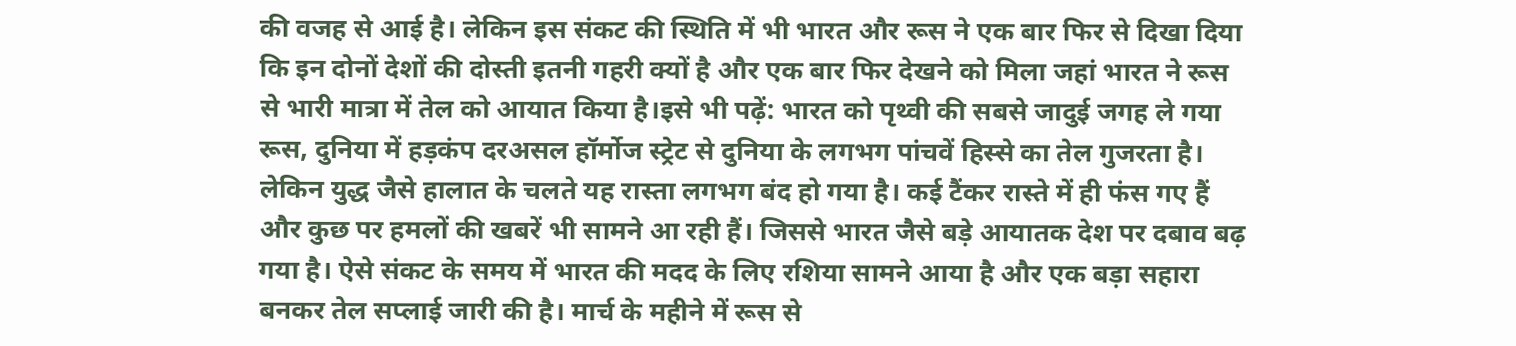की वजह से आई है। लेकिन इस संकट की स्थिति में भी भारत और रूस ने एक बार फिर से दिखा दिया कि इन दोनों देशों की दोस्ती इतनी गहरी क्यों है और एक बार फिर देखने को मिला जहां भारत ने रूस से भारी मात्रा में तेल को आयात किया है।इसे भी पढ़ें: भारत को पृथ्वी की सबसे जादुई जगह ले गया रूस, दुनिया में हड़कंप दरअसल हॉर्मोज स्ट्रेट से दुनिया के लगभग पांचवें हिस्से का तेल गुजरता है। लेकिन युद्ध जैसे हालात के चलते यह रास्ता लगभग बंद हो गया है। कई टैंकर रास्ते में ही फंस गए हैं और कुछ पर हमलों की खबरें भी सामने आ रही हैं। जिससे भारत जैसे बड़े आयातक देश पर दबाव बढ़ गया है। ऐसे संकट के समय में भारत की मदद के लिए रशिया सामने आया है और एक बड़ा सहारा बनकर तेल सप्लाई जारी की है। मार्च के महीने में रूस से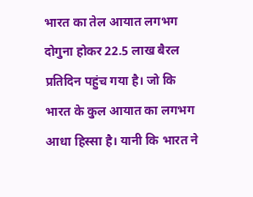भारत का तेल आयात लगभग दोगुना होकर 22.5 लाख बैरल प्रतिदिन पहुंच गया है। जो कि भारत के कुल आयात का लगभग आधा हिस्सा है। यानी कि भारत ने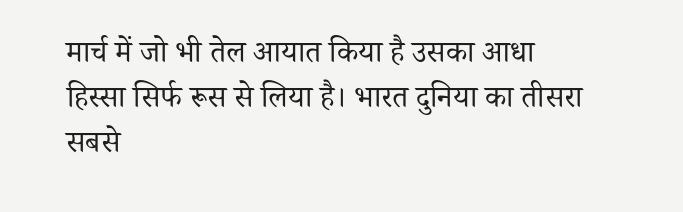मार्च में जो भी तेल आयात किया है उसका आधा हिस्सा सिर्फ रूस से लिया है। भारत दुनिया का तीसरा सबसे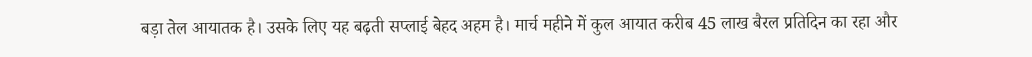बड़ा तेल आयातक है। उसके लिए यह बढ़ती सप्लाई बेहद अहम है। मार्च महीने में कुल आयात करीब 45 लाख बैरल प्रतिदिन का रहा और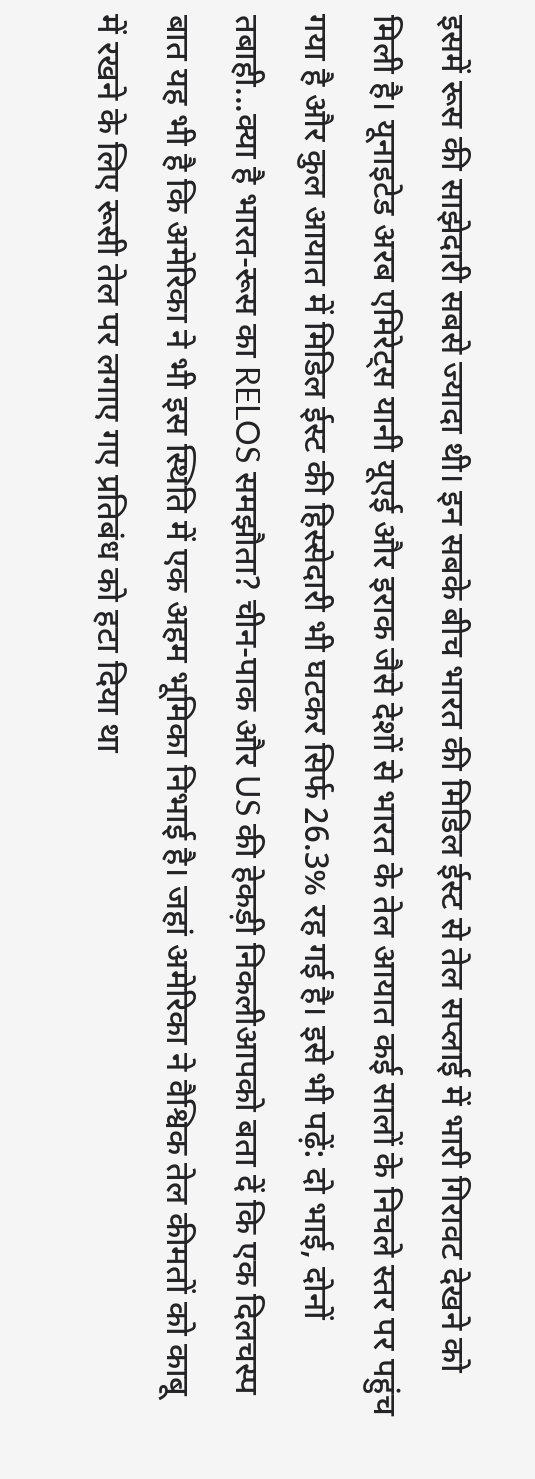इसमें रूस की साझेदारी सबसे ज्यादा थी। इन सबके बीच भारत की मिडिल ईस्ट से तेल सप्लाई में भारी गिरावट देखने को मिली है। यूनाइटेड अरब एमिरेट्स यानी यूएई और इराक जैसे देशों से भारत के तेल आयात कई सालों के निचले स्तर पर पहुंच गया है और कुल आयात में मिडिल ईस्ट की हिस्सेदारी भी घटकर सिर्फ 26.3% रह गई है। इसे भी पढ़ें: दो भाई, दोनों तबाही...क्या है भारत-रूस का RELOS समझौता? चीन-पाक और US की हेकड़ी निकलीआपको बता दें कि एक दिलचस्प बात यह भी है कि अमेरिका ने भी इस स्थिति में एक अहम भूमिका निभाई है। जहां अमेरिका ने वैश्विक तेल कीमतों को काबू में रखने के लिए रूसी तेल पर लगाए गए प्रतिबंध को हटा दिया था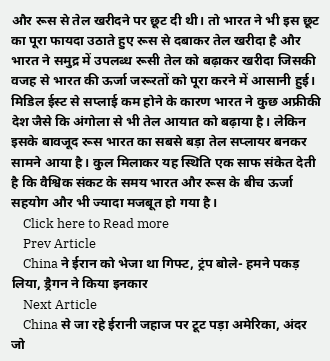और रूस से तेल खरीदने पर छूट दी थी। तो भारत ने भी इस छूट का पूरा फायदा उठाते हुए रूस से दबाकर तेल खरीदा है और भारत ने समुद्र में उपलब्ध रूसी तेल को बढ़ाकर खरीदा जिसकी वजह से भारत की ऊर्जा जरूरतों को पूरा करने में आसानी हुई। मिडिल ईस्ट से सप्लाई कम होने के कारण भारत ने कुछ अफ्रीकी देश जैसे कि अंगोला से भी तेल आयात को बढ़ाया है। लेकिन इसके बावजूद रूस भारत का सबसे बड़ा तेल सप्लायर बनकर सामने आया है। कुल मिलाकर यह स्थिति एक साफ संकेत देती है कि वैश्विक संकट के समय भारत और रूस के बीच ऊर्जा सहयोग और भी ज्यादा मजबूत हो गया है।
    Click here to Read more
    Prev Article
    China ने ईरान को भेजा था गिफ्ट, ट्रंप बोले- हमने पकड़ लिया, ड्रैगन ने किया इनकार
    Next Article
    China से जा रहे ईरानी जहाज पर टूट पड़ा अमेरिका, अंदर जो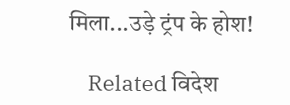मिला...उड़े ट्रंप के होश!

    Related विदेश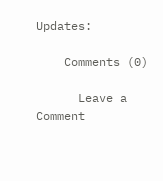Updates:

    Comments (0)

      Leave a Comment